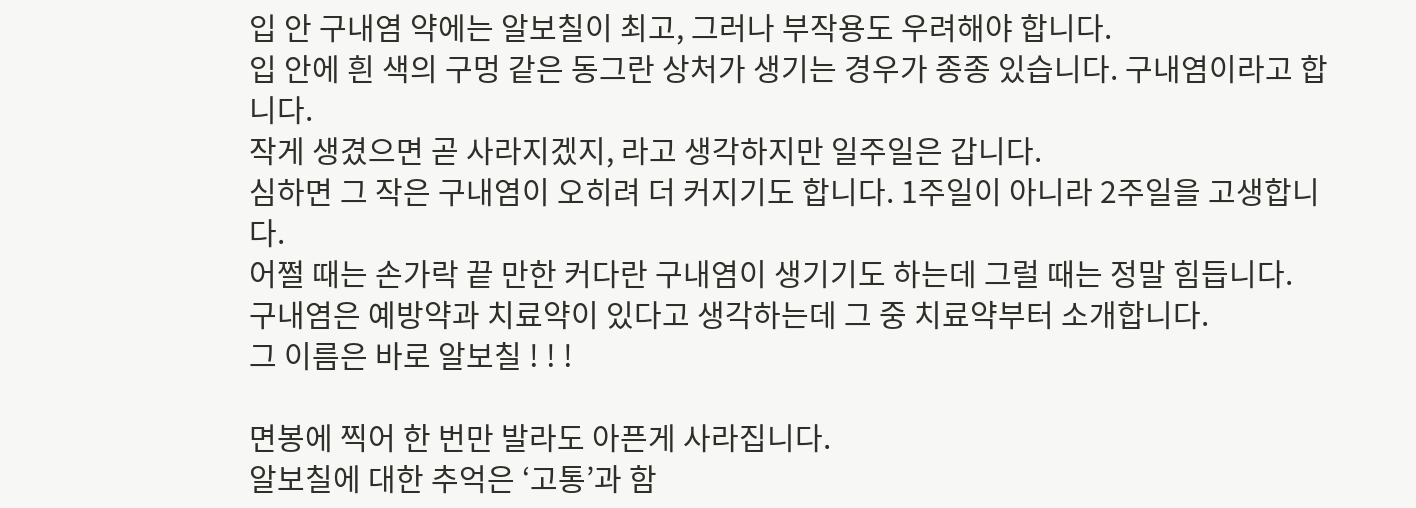입 안 구내염 약에는 알보칠이 최고, 그러나 부작용도 우려해야 합니다.
입 안에 흰 색의 구멍 같은 동그란 상처가 생기는 경우가 종종 있습니다. 구내염이라고 합니다.
작게 생겼으면 곧 사라지겠지, 라고 생각하지만 일주일은 갑니다.
심하면 그 작은 구내염이 오히려 더 커지기도 합니다. 1주일이 아니라 2주일을 고생합니다.
어쩔 때는 손가락 끝 만한 커다란 구내염이 생기기도 하는데 그럴 때는 정말 힘듭니다.
구내염은 예방약과 치료약이 있다고 생각하는데 그 중 치료약부터 소개합니다.
그 이름은 바로 알보칠 ! ! !

면봉에 찍어 한 번만 발라도 아픈게 사라집니다.
알보칠에 대한 추억은 ‘고통’과 함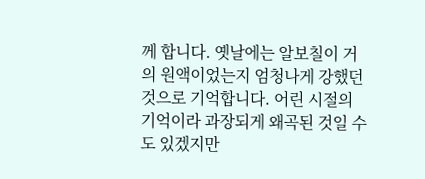께 합니다. 옛날에는 알보칠이 거의 원액이었는지 엄청나게 강했던 것으로 기억합니다. 어린 시절의 기억이라 과장되게 왜곡된 것일 수도 있겠지만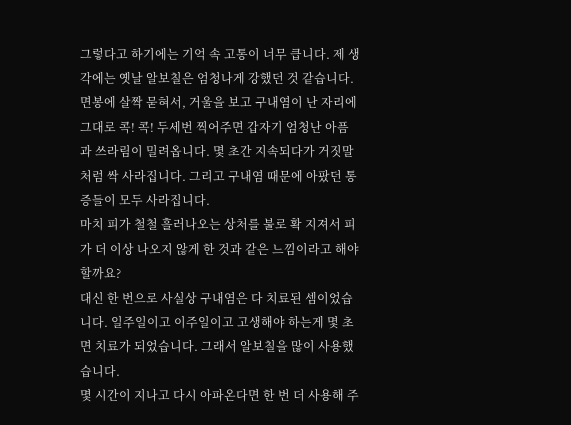그렇다고 하기에는 기억 속 고통이 너무 큽니다. 제 생각에는 옛날 알보칠은 엄청나게 강했던 것 같습니다.
면봉에 살짝 묻혀서, 거울을 보고 구내염이 난 자리에 그대로 콕! 콕! 두세번 찍어주면 갑자기 엄청난 아픔과 쓰라림이 밀려옵니다. 몇 초간 지속되다가 거짓말처럼 싹 사라집니다. 그리고 구내염 때문에 아팠던 통증들이 모두 사라집니다.
마치 피가 철철 흘러나오는 상처를 불로 확 지져서 피가 더 이상 나오지 않게 한 것과 같은 느낌이라고 해야 할까요?
대신 한 번으로 사실상 구내염은 다 치료된 셈이었습니다. 일주일이고 이주일이고 고생해야 하는게 몇 초면 치료가 되었습니다. 그래서 알보칠을 많이 사용했습니다.
몇 시간이 지나고 다시 아파온다면 한 번 더 사용해 주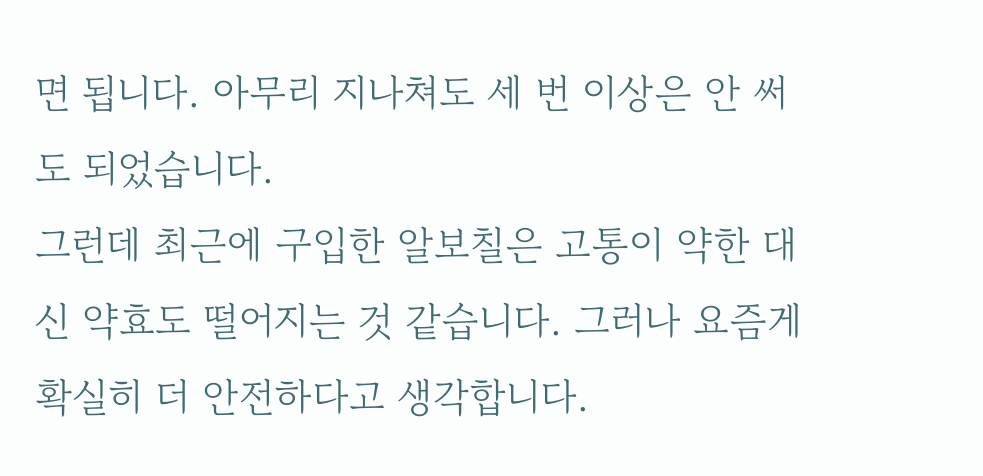면 됩니다. 아무리 지나쳐도 세 번 이상은 안 써도 되었습니다.
그런데 최근에 구입한 알보칠은 고통이 약한 대신 약효도 떨어지는 것 같습니다. 그러나 요즘게 확실히 더 안전하다고 생각합니다.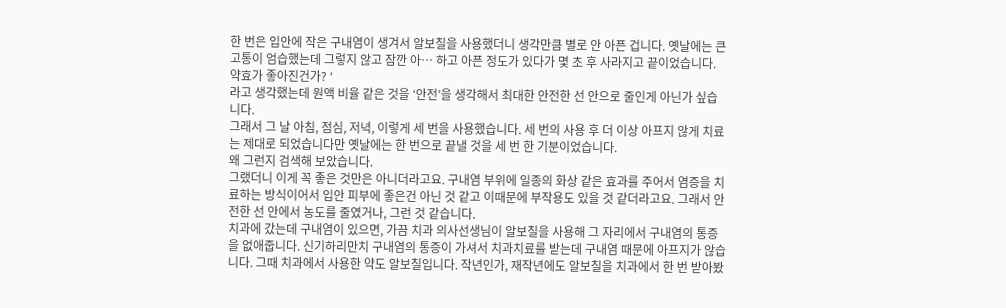한 번은 입안에 작은 구내염이 생겨서 알보칠을 사용했더니 생각만큼 별로 안 아픈 겁니다. 옛날에는 큰 고통이 엄습했는데 그렇지 않고 잠깐 아… 하고 아픈 정도가 있다가 몇 초 후 사라지고 끝이었습니다.
약효가 좋아진건가? ‘
라고 생각했는데 원액 비율 같은 것을 ‘안전’을 생각해서 최대한 안전한 선 안으로 줄인게 아닌가 싶습니다.
그래서 그 날 아침, 점심, 저녁, 이렇게 세 번을 사용했습니다. 세 번의 사용 후 더 이상 아프지 않게 치료는 제대로 되었습니다만 옛날에는 한 번으로 끝낼 것을 세 번 한 기분이었습니다.
왜 그런지 검색해 보았습니다.
그랬더니 이게 꼭 좋은 것만은 아니더라고요. 구내염 부위에 일종의 화상 같은 효과를 주어서 염증을 치료하는 방식이어서 입안 피부에 좋은건 아닌 것 같고 이때문에 부작용도 있을 것 같더라고요. 그래서 안전한 선 안에서 농도를 줄였거나, 그런 것 같습니다.
치과에 갔는데 구내염이 있으면, 가끔 치과 의사선생님이 알보칠을 사용해 그 자리에서 구내염의 통증을 없애줍니다. 신기하리만치 구내염의 통증이 가셔서 치과치료를 받는데 구내염 때문에 아프지가 않습니다. 그때 치과에서 사용한 약도 알보칠입니다. 작년인가, 재작년에도 알보칠을 치과에서 한 번 받아봤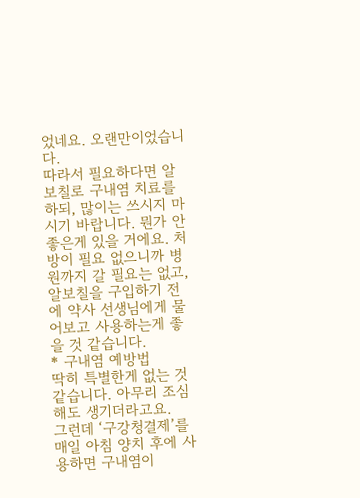었네요. 오랜만이었습니다.
따라서 필요하다면 알보칠로 구내염 치료를 하되, 많이는 쓰시지 마시기 바랍니다. 뭔가 안 좋은게 있을 거에요. 처방이 필요 없으니까 병원까지 갈 필요는 없고, 알보칠을 구입하기 전에 약사 선생님에게 물어보고 사용하는게 좋을 것 같습니다.
* 구내염 예방법
딱히 특별한게 없는 것 같습니다. 아무리 조심해도 생기더라고요.
그런데 ‘구강청결제’를 매일 아침 양치 후에 사용하면 구내염이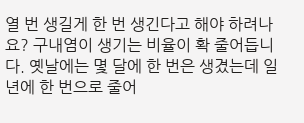열 번 생길게 한 번 생긴다고 해야 하려나요? 구내염이 생기는 비율이 확 줄어듭니다. 옛날에는 몇 달에 한 번은 생겼는데 일 년에 한 번으로 줄어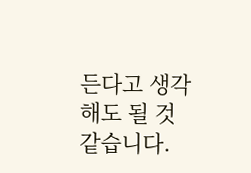든다고 생각해도 될 것 같습니다.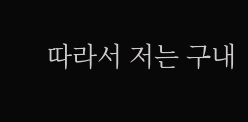따라서 저는 구내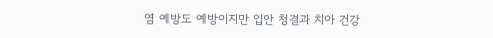염 예방도 예방이지만 입안 청결과 치아 건강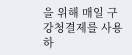을 위해 매일 구강청결제를 사용하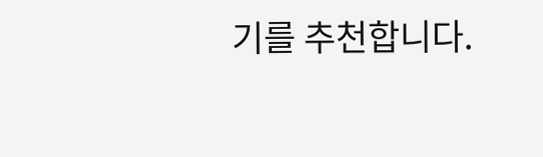기를 추천합니다.